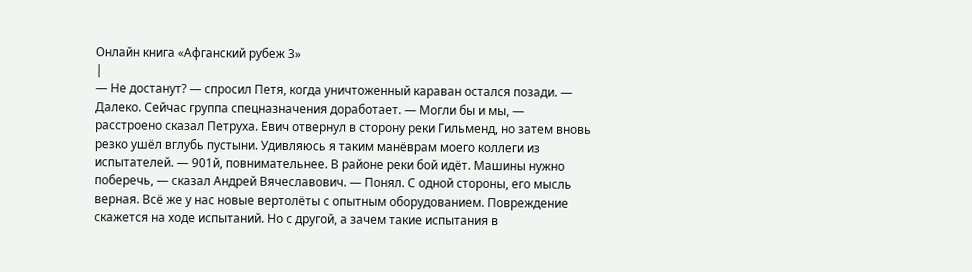Онлайн книга «Афганский рубеж 3»
|
— Не достанут? — спросил Петя, когда уничтоженный караван остался позади. — Далеко. Сейчас группа спецназначения доработает. — Могли бы и мы, — расстроено сказал Петруха. Евич отвернул в сторону реки Гильменд, но затем вновь резко ушёл вглубь пустыни. Удивляюсь я таким манёврам моего коллеги из испытателей. — 901й, повнимательнее. В районе реки бой идёт. Машины нужно поберечь, — сказал Андрей Вячеславович. — Понял. С одной стороны, его мысль верная. Всё же у нас новые вертолёты с опытным оборудованием. Повреждение скажется на ходе испытаний. Но с другой, а зачем такие испытания в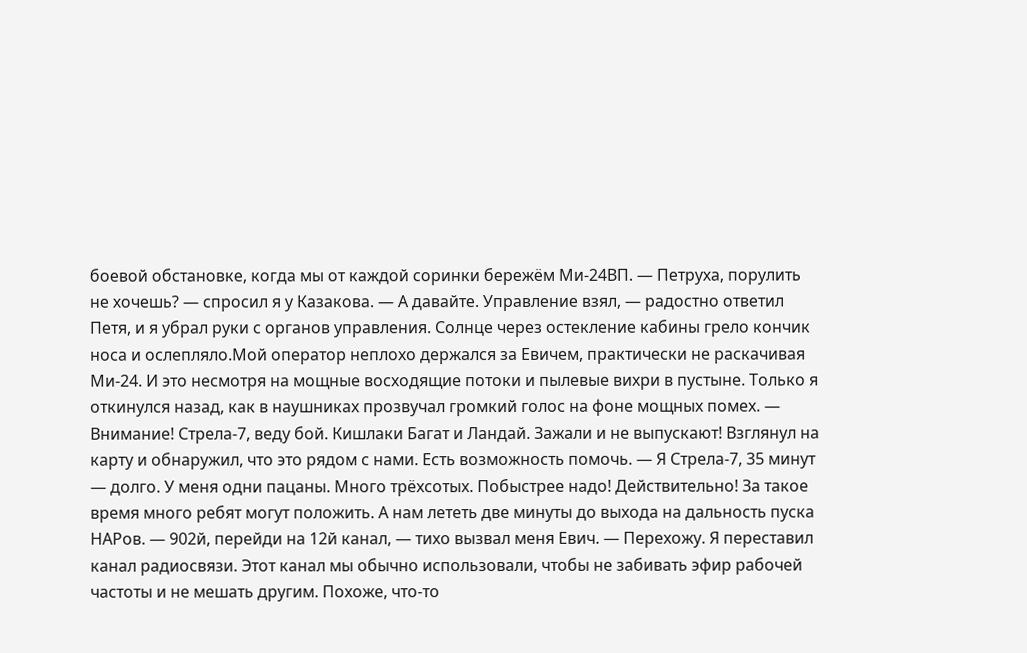боевой обстановке, когда мы от каждой соринки бережём Ми-24ВП. — Петруха, порулить не хочешь? — спросил я у Казакова. — А давайте. Управление взял, — радостно ответил Петя, и я убрал руки с органов управления. Солнце через остекление кабины грело кончик носа и ослепляло.Мой оператор неплохо держался за Евичем, практически не раскачивая Ми-24. И это несмотря на мощные восходящие потоки и пылевые вихри в пустыне. Только я откинулся назад, как в наушниках прозвучал громкий голос на фоне мощных помех. — Внимание! Стрела-7, веду бой. Кишлаки Багат и Ландай. Зажали и не выпускают! Взглянул на карту и обнаружил, что это рядом с нами. Есть возможность помочь. — Я Стрела-7, 35 минут — долго. У меня одни пацаны. Много трёхсотых. Побыстрее надо! Действительно! За такое время много ребят могут положить. А нам лететь две минуты до выхода на дальность пуска НАРов. — 902й, перейди на 12й канал, — тихо вызвал меня Евич. — Перехожу. Я переставил канал радиосвязи. Этот канал мы обычно использовали, чтобы не забивать эфир рабочей частоты и не мешать другим. Похоже, что-то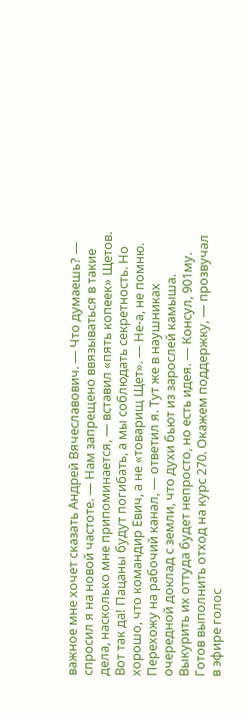важное мне хочет сказать Андрей Вячеславович. — Что думаешь? — спросил я на новой частоте. — Нам запрещено ввязываться в такие дела, насколько мне припоминается, — вставил «пять копеек» Щетов. Вот так да! Пацаны будут погибать, а мы соблюдать секретность. Но хорошо, что командир Евич, а не «товарищ Щет». — Не-а, не помню. Перехожу на рабочий канал, — ответил я. Тут же в наушниках очередной доклад с земли, что духи бьют из зарослей камыша. Выкурить их оттуда будет непросто, но есть идея. — Консул, 901му. Готов выполнить отход на курс 270. Окажем поддержку, — прозвучал в эфире голос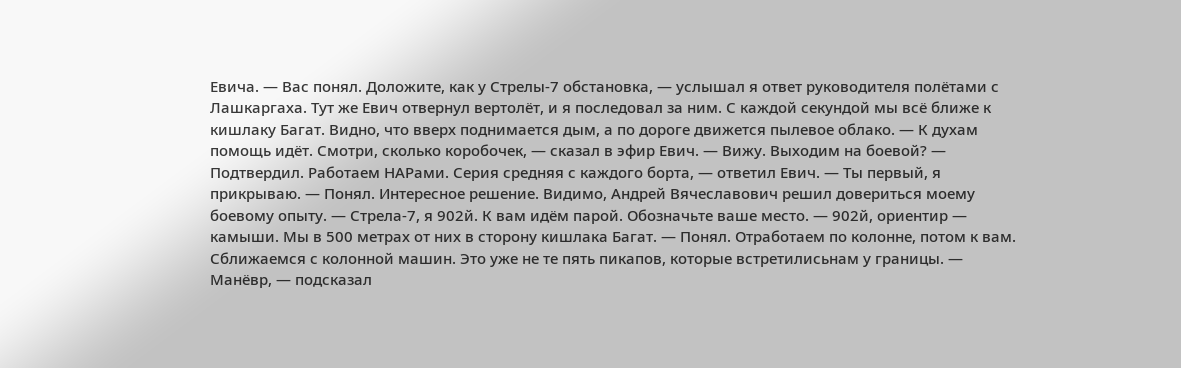Евича. — Вас понял. Доложите, как у Стрелы-7 обстановка, — услышал я ответ руководителя полётами с Лашкаргаха. Тут же Евич отвернул вертолёт, и я последовал за ним. С каждой секундой мы всё ближе к кишлаку Багат. Видно, что вверх поднимается дым, а по дороге движется пылевое облако. — К духам помощь идёт. Смотри, сколько коробочек, — сказал в эфир Евич. — Вижу. Выходим на боевой? — Подтвердил. Работаем НАРами. Серия средняя с каждого борта, — ответил Евич. — Ты первый, я прикрываю. — Понял. Интересное решение. Видимо, Андрей Вячеславович решил довериться моему боевому опыту. — Стрела-7, я 902й. К вам идём парой. Обозначьте ваше место. — 902й, ориентир — камыши. Мы в 500 метрах от них в сторону кишлака Багат. — Понял. Отработаем по колонне, потом к вам. Сближаемся с колонной машин. Это уже не те пять пикапов, которые встретилисьнам у границы. — Манёвр, — подсказал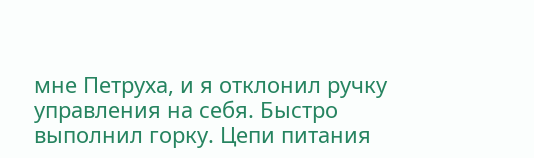мне Петруха, и я отклонил ручку управления на себя. Быстро выполнил горку. Цепи питания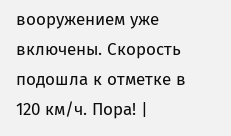вооружением уже включены. Скорость подошла к отметке в 120 км/ч. Пора! |